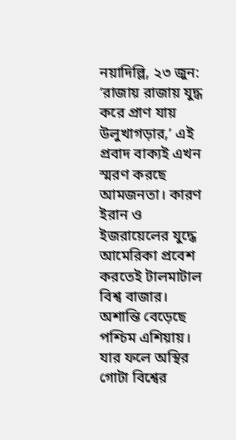নয়াদিল্লি, ২৩ জুন: ‘রাজায় রাজায় যুদ্ধ করে প্রাণ যায় উলুখাগড়ার,’ এই প্রবাদ বাক্যই এখন স্মরণ করছে আমজনতা। কারণ ইরান ও ইজরায়েলের যুদ্ধে আমেরিকা প্রবেশ করতেই টালমাটাল বিশ্ব বাজার। অশান্তি বেড়েছে পশ্চিম এশিয়ায়। যার ফলে অস্থির গোটা বিশ্বের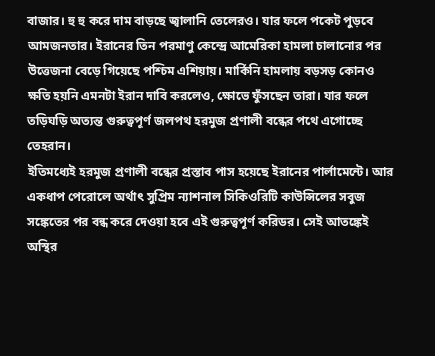বাজার। হু হু করে দাম বাড়ছে জ্বালানি তেলেরও। যার ফলে পকেট পুড়বে আমজনতার। ইরানের তিন পরমাণু কেন্দ্রে আমেরিকা হামলা চালানোর পর উত্তেজনা বেড়ে গিয়েছে পশ্চিম এশিয়ায়। মার্কিনি হামলায় বড়সড় কোনও ক্ষতি হয়নি এমনটা ইরান দাবি করলেও, ক্ষোভে ফুঁসছেন তারা। যার ফলে তড়িঘড়ি অত্যন্ত গুরুত্বপূর্ণ জলপথ হরমুজ প্রণালী বন্ধের পথে এগোচ্ছে তেহরান।
ইতিমধ্যেই হরমুজ প্রণালী বন্ধের প্রস্তাব পাস হয়েছে ইরানের পার্লামেন্টে। আর একধাপ পেরোলে অর্থাৎ সুপ্রিম ন্যাশনাল সিকিওরিটি কাউন্সিলের সবুজ সঙ্কেতের পর বন্ধ করে দেওয়া হবে এই গুরুত্বপূর্ণ করিডর। সেই আতঙ্কেই অস্থির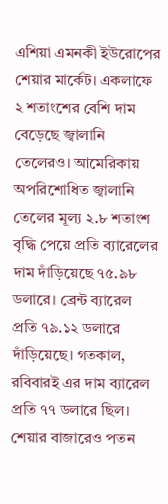এশিয়া এমনকী ইউরোপের শেয়ার মার্কেট। একলাফে ২ শতাংশের বেশি দাম বেড়েছে জ্বালানি তেলেরও। আমেরিকায় অপরিশোধিত জ্বালানি তেলের মূল্য ২.৮ শতাংশ বৃদ্ধি পেয়ে প্রতি ব্যারেলের দাম দাঁড়িয়েছে ৭৫.৯৮ ডলারে। ব্রেন্ট ব্যারেল প্রতি ৭৯.১২ ডলারে দাঁড়িয়েছে। গতকাল, রবিবারই এর দাম ব্যারেল প্রতি ৭৭ ডলারে ছিল। শেয়ার বাজারেও পতন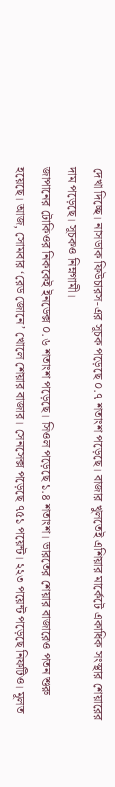দেখা দিচ্ছে। নাসডাক ফিউচারস-এর সূচক পড়েছে ০.৭ শতাংশ পড়েছে। বাজার খুলতেই এশিয়ার মার্কেটে একাধিক সংস্থার শেয়ারের দাম পড়েছে। সূচকও নিম্নগামী।
জাপানের টোকিওর নিককেই ইনডেক্স ০.৬ শতাংশ পড়েছে। সিওল পড়েছে ১.৪ শতাংশ। ভারতের শেয়ার বাজারেও পতন শুরু হয়েছে। আজ, সোমবার ‘রেড জোনে’ খোলে শেয়ার বাজার। সেনসেক্স পড়েছে ৭৫১ পয়েন্ট। ২২৩ পয়েন্ট পড়েছে নিফটিও। মূলত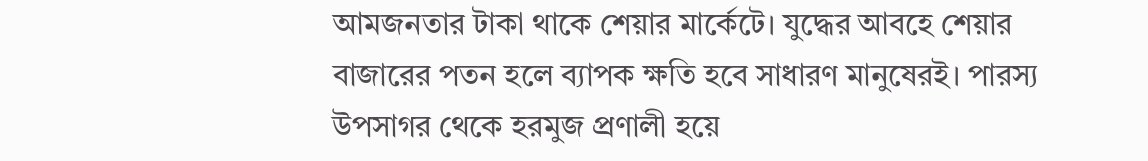আমজনতার টাকা থাকে শেয়ার মার্কেটে। যুদ্ধের আবহে শেয়ার বাজারের পতন হলে ব্যাপক ক্ষতি হবে সাধারণ মানুষেরই। পারস্য উপসাগর থেকে হরমুজ প্রণালী হয়ে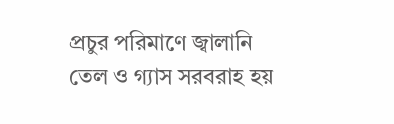প্রচুর পরিমাণে জ্বালানি তেল ও গ্যাস সরবরাহ হয়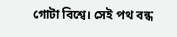গোটা বিশ্বে। সেই পথ বন্ধ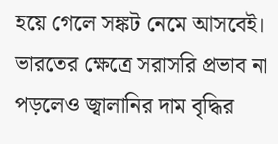হয়ে গেলে সঙ্কট নেমে আসবেই। ভারতের ক্ষেত্রে সরাসরি প্রভাব না পড়লেও জ্বালানির দাম বৃদ্ধির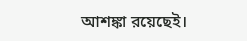আশঙ্কা রয়েছেই।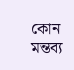কোন মন্তব্য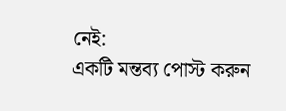নেই:
একটি মন্তব্য পোস্ট করুন